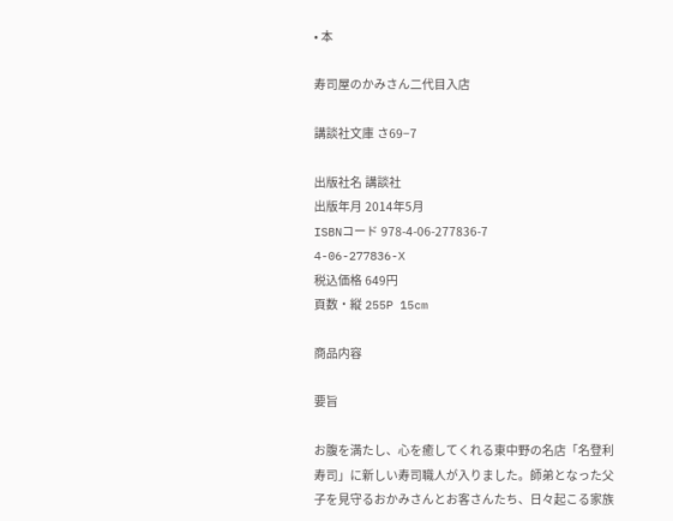• 本

寿司屋のかみさん二代目入店

講談社文庫 さ69−7

出版社名 講談社
出版年月 2014年5月
ISBNコード 978-4-06-277836-7
4-06-277836-X
税込価格 649円
頁数・縦 255P 15cm

商品内容

要旨

お腹を満たし、心を癒してくれる東中野の名店「名登利寿司」に新しい寿司職人が入りました。師弟となった父子を見守るおかみさんとお客さんたち、日々起こる家族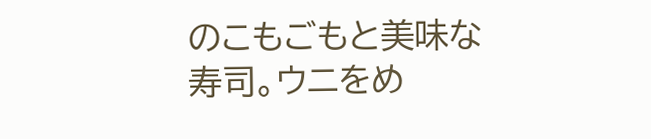のこもごもと美味な寿司。ウニをめ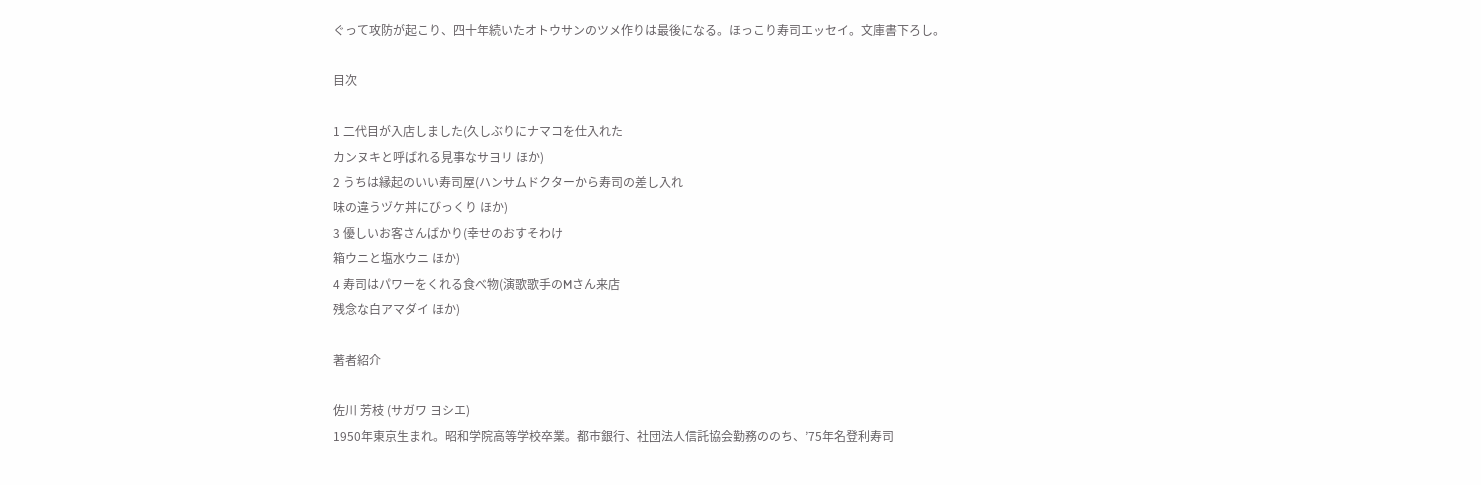ぐって攻防が起こり、四十年続いたオトウサンのツメ作りは最後になる。ほっこり寿司エッセイ。文庫書下ろし。

目次

1 二代目が入店しました(久しぶりにナマコを仕入れた
カンヌキと呼ばれる見事なサヨリ ほか)
2 うちは縁起のいい寿司屋(ハンサムドクターから寿司の差し入れ
味の違うヅケ丼にびっくり ほか)
3 優しいお客さんばかり(幸せのおすそわけ
箱ウニと塩水ウニ ほか)
4 寿司はパワーをくれる食べ物(演歌歌手のMさん来店
残念な白アマダイ ほか)

著者紹介

佐川 芳枝 (サガワ ヨシエ)
1950年東京生まれ。昭和学院高等学校卒業。都市銀行、社団法人信託協会勤務ののち、’75年名登利寿司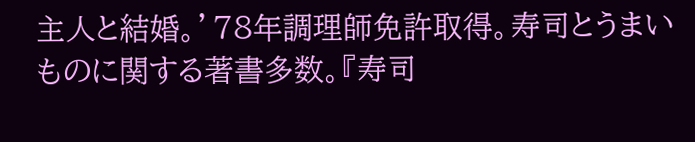主人と結婚。’78年調理師免許取得。寿司とうまいものに関する著書多数。『寿司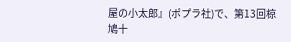屋の小太郎』(ポプラ社)で、第13回椋鳩十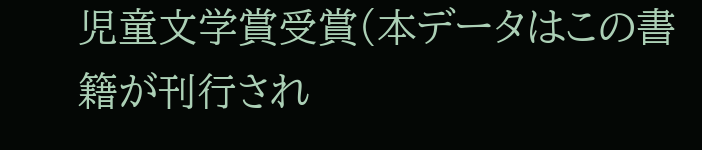児童文学賞受賞(本データはこの書籍が刊行され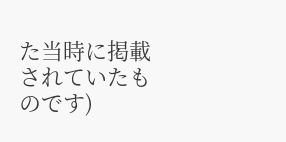た当時に掲載されていたものです)